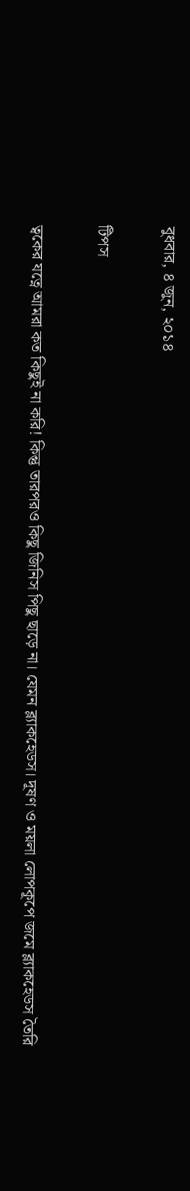বুধবার, ৪ জুন, ২০১৪

টিপস

ত্বকের যত্নে আমরা কত কিছুই না করি! কিন্তু তারপরও কিছু জিনিস পিছু ছাড়ে না। যেমন ব্ল্যাকহেডস। দূষণ ও ময়লা লোপকূপে জমে ব্ল্যাকহেডস তৈরি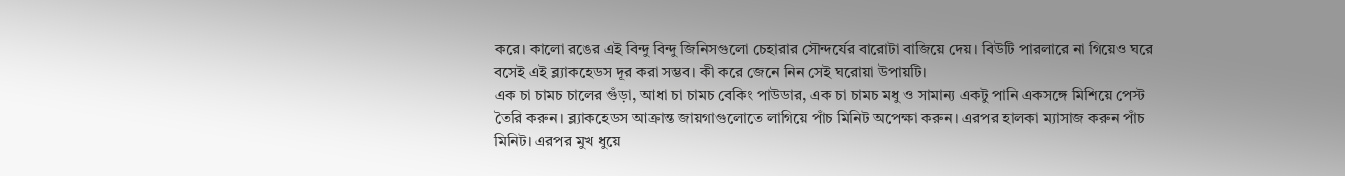করে। কালো রঙের এই বিন্দু বিন্দু জিনিসগুলো চেহারার সৌন্দর্যের বারোটা বাজিয়ে দেয়। বিউটি পারলারে না গিয়েও ঘরে বসেই এই ব্ল্যাকহেডস দূর করা সম্ভব। কী করে জেনে নিন সেই ঘরোয়া উপায়টি।
এক চা চামচ চালের গুঁড়া, আধা চা চামচ বেকিং পাউডার, এক চা চামচ মধু ও সামান্য একটু পানি একসঙ্গে মিশিয়ে পেস্ট তৈরি করুন। ব্ল্যাকহেডস আক্রান্ত জায়গাগুলোতে লাগিয়ে পাঁচ মিনিট অপেক্ষা করুন। এরপর হালকা ম্যাসাজ করুন পাঁচ মিনিট। এরপর মুখ ধুয়ে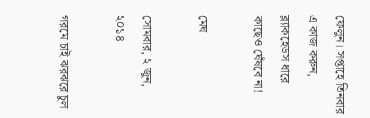ফেলুন। সপ্তাহে তিনবার এ কাজ করুন, ব্ল্যাকহেডস ধারে কাছেও ঘেঁষবে না!

মেঘ

সোমবার, ২ জুন, ২০১৪

গরমে চাই ঝরঝরে চুল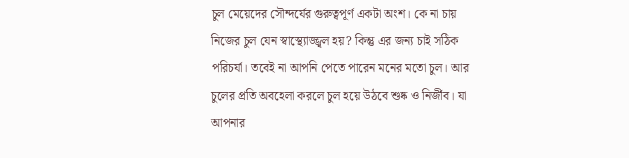চুল মেয়েদের সৌন্দর্যের গুরুত্বপূর্ণ একটা অংশ। কে না চায় নিজের চুল যেন স্বাস্থ্যোজ্জ্বল হয়? কিন্তু এর জন্য চাই সঠিক পরিচর্যা। তবেই না আপনি পেতে পারেন মনের মতো চুল। আর চুলের প্রতি অবহেলা করলে চুল হয়ে উঠবে শুষ্ক ও নির্জীব। যা আপনার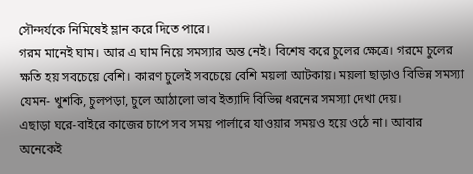সৌন্দর্যকে নিমিষেই ম্লান করে দিতে পারে।
গরম মানেই ঘাম। আর এ ঘাম নিয়ে সমস্যার অন্ত নেই। বিশেষ করে চুলের ক্ষেত্রে। গরমে চুলের ক্ষতি হয় সবচেয়ে বেশি। কারণ চুলেই সবচেয়ে বেশি ময়লা আটকায়। ময়লা ছাড়াও বিভিন্ন সমস্যা যেমন- খুশকি, চুলপড়া, চুলে আঠালো ভাব ইত্যাদি বিভিন্ন ধরনের সমস্যা দেখা দেয়।
এছাড়া ঘরে-বাইরে কাজের চাপে সব সময় পার্লারে যাওয়ার সময়ও হয়ে ওঠে না। আবার অনেকেই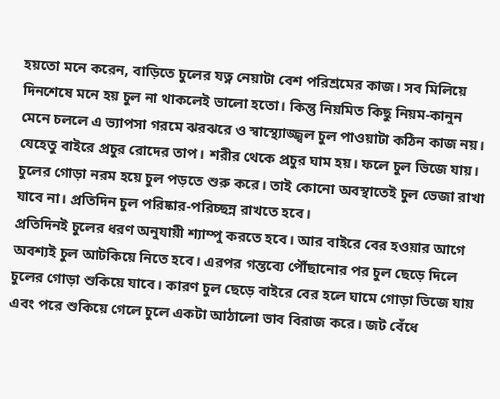হয়তো মনে করেন, বাড়িতে চুলের যত্ন নেয়াটা বেশ পরিশ্রমের কাজ। সব মিলিয়ে দিনশেষে মনে হয় চুল না থাকলেই ভালো হতো। কিন্তু নিয়মিত কিছু নিয়ম-কানুন মেনে চললে এ ভ্যাপসা গরমে ঝরঝরে ও স্বাস্থ্যোজ্জ্বল চুল পাওয়াটা কঠিন কাজ নয়।
যেহেতু বাইরে প্রচুর রোদের তাপ। শরীর থেকে প্রচুর ঘাম হয়। ফলে চুল ভিজে যায়। চুলের গোড়া নরম হয়ে চুল পড়তে শুরু করে। তাই কোনো অবস্থাতেই চুল ভেজা রাখা যাবে না। প্রতিদিন চুল পরিষ্কার-পরিচ্ছন্ন রাখতে হবে।
প্রতিদিনই চুলের ধরণ অনুযায়ী শ্যাম্পু করতে হবে। আর বাইরে বের হওয়ার আগে অবশ্যই চুল আটকিয়ে নিতে হবে। এরপর গন্তব্যে পৌঁছানোর পর চুল ছেড়ে দিলে চুলের গোড়া শুকিয়ে যাবে। কারণ চুল ছেড়ে বাইরে বের হলে ঘামে গোড়া ভিজে যায় এবং পরে শুকিয়ে গেলে চুলে একটা আঠালো ভাব বিরাজ করে। জট বেঁধে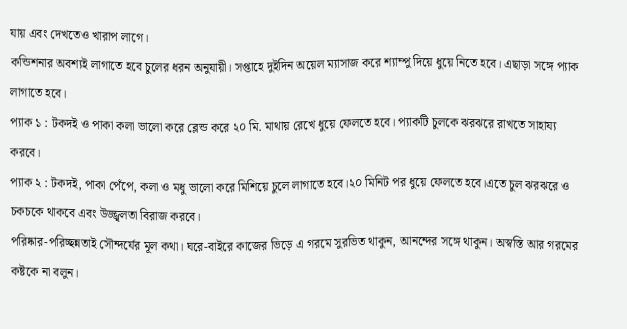যায় এবং দেখতেও খারাপ লাগে।
কন্ডিশনার অবশ্যই লাগাতে হবে চুলের ধরন অনুযায়ী। সপ্তাহে দুইদিন অয়েল ম্যাসাজ করে শ্যাম্পু দিয়ে ধুয়ে নিতে হবে। এছাড়া সঙ্গে প্যাক লাগাতে হবে।
প্যাক ১ : টকদই ও পাকা কলা ভালো করে ব্লেন্ড করে ২০ মি. মাথায় রেখে ধুয়ে ফেলতে হবে। প্যাকটি চুলকে ঝরঝরে রাখতে সাহায্য করবে।
প্যাক ২ : টকদই, পাকা পেঁপে, কলা ও মধু ভালো করে মিশিয়ে চুলে লাগাতে হবে।২০ মিনিট পর ধুয়ে ফেলতে হবে।এতে চুল ঝরঝরে ও চকচকে থাকবে এবং উজ্জ্বলতা বিরাজ করবে।
পরিষ্কার-পরিচ্ছন্নতাই সৌন্দর্যের মূল কথা। ঘরে-বাইরে কাজের ভিড়ে এ গরমে সুরভিত থাকুন, আনন্দের সঙ্গে থাকুন। অস্বস্তি আর গরমের কষ্টকে না বলুন।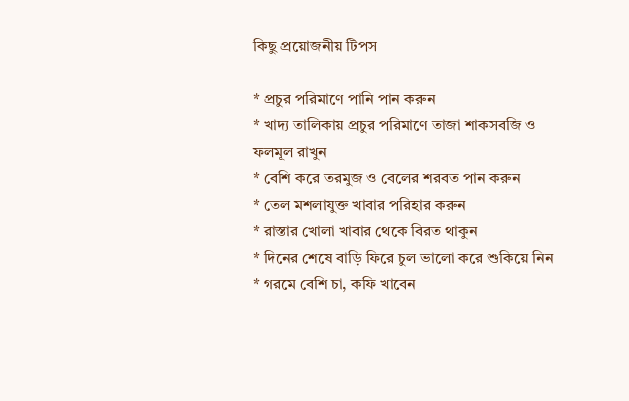কিছু প্রয়োজনীয় টিপস

* প্রচুর পরিমাণে পানি পান করুন
* খাদ্য তালিকায় প্রচুর পরিমাণে তাজা শাকসবজি ও ফলমূল রাখুন
* বেশি করে তরমুজ ও বেলের শরবত পান করুন
* তেল মশলাযুক্ত খাবার পরিহার করুন
* রাস্তার খোলা খাবার থেকে বিরত থাকুন
* দিনের শেষে বাড়ি ফিরে চুল ভালো করে শুকিয়ে নিন
* গরমে বেশি চা, কফি খাবেন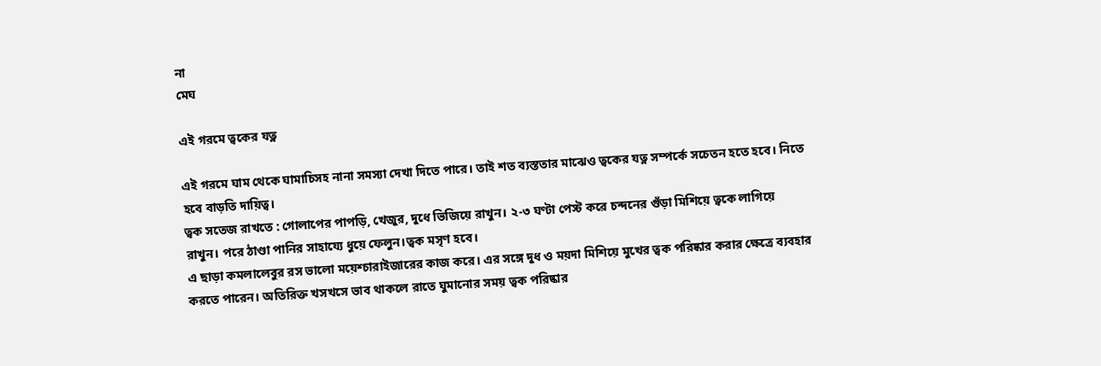না
মেঘ

এই গরমে ত্বকের যত্ন

এই গরমে ঘাম থেকে ঘামাচিসহ নানা সমস্যা দেখা দিতে পারে। তাই শত ব্যস্ততার মাঝেও ত্বকের যত্ন সম্পর্কে সচেতন হতে হবে। নিতে হবে বাড়তি দায়িত্ব।
ত্বক সতেজ রাখতে : গোলাপের পাপড়ি, খেজুর, দুধে ভিজিয়ে রাখুন। ২-৩ ঘণ্টা পেস্ট করে চন্দনের গুঁড়া মিশিয়ে ত্বকে লাগিয়ে রাখুন। পরে ঠাণ্ডা পানির সাহায্যে ধুয়ে ফেলুন।ত্বক মসৃণ হবে।
এ ছাড়া কমলালেবুর রস ভালো ময়েশ্চারাইজারের কাজ করে। এর সঙ্গে দুধ ও ময়দা মিশিয়ে মুখের ত্বক পরিষ্কার করার ক্ষেত্রে ব্যবহার করতে পারেন। অতিরিক্ত খসখসে ভাব থাকলে রাতে ঘুমানোর সময় ত্বক পরিষ্কার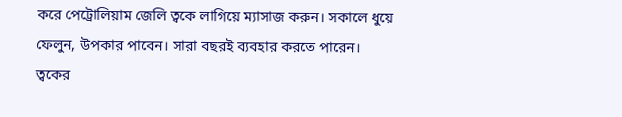করে পেট্রোলিয়াম জেলি ত্বকে লাগিয়ে ম্যাসাজ করুন। সকালে ধুয়ে ফেলুন, উপকার পাবেন। সারা বছরই ব্যবহার করতে পারেন।
ত্বকের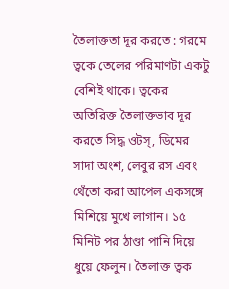তৈলাক্ততা দূর করতে : গরমে ত্বকে তেলের পরিমাণটা একটু বেশিই থাকে। ত্বকের অতিরিক্ত তৈলাক্তভাব দূর করতে সিদ্ধ ওটস্, ডিমের সাদা অংশ, লেবুর রস এবং থেঁতো করা আপেল একসঙ্গে মিশিয়ে মুখে লাগান। ১৫ মিনিট পর ঠাণ্ডা পানি দিয়ে ধুয়ে ফেলুন। তৈলাক্ত ত্বক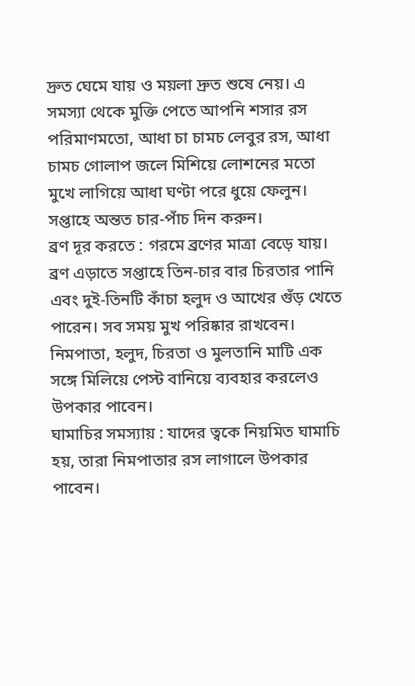দ্রুত ঘেমে যায় ও ময়লা দ্রুত শুষে নেয়। এ সমস্যা থেকে মুক্তি পেতে আপনি শসার রস পরিমাণমতো, আধা চা চামচ লেবুর রস, আধা চামচ গোলাপ জলে মিশিয়ে লোশনের মতো মুখে লাগিয়ে আধা ঘণ্টা পরে ধুয়ে ফেলুন। সপ্তাহে অন্তত চার-পাঁচ দিন করুন।
ব্রণ দূর করতে : গরমে ব্রণের মাত্রা বেড়ে যায়। ব্রণ এড়াতে সপ্তাহে তিন-চার বার চিরতার পানি এবং দুই-তিনটি কাঁচা হলুদ ও আখের গুঁড় খেতে পারেন। সব সময় মুখ পরিষ্কার রাখবেন। নিমপাতা, হলুদ, চিরতা ও মুলতানি মাটি এক সঙ্গে মিলিয়ে পেস্ট বানিয়ে ব্যবহার করলেও উপকার পাবেন।
ঘামাচির সমস্যায় : যাদের ত্বকে নিয়মিত ঘামাচি হয়, তারা নিমপাতার রস লাগালে উপকার পাবেন।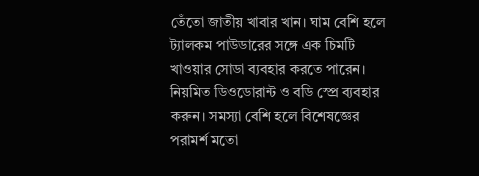তেঁতো জাতীয় খাবার খান। ঘাম বেশি হলে ট্যালকম পাউডারের সঙ্গে এক চিমটি খাওয়ার সোডা ব্যবহার করতে পারেন। নিয়মিত ডিওডোরান্ট ও বডি স্প্রে ব্যবহার করুন। সমস্যা বেশি হলে বিশেষজ্ঞের পরামর্শ মতো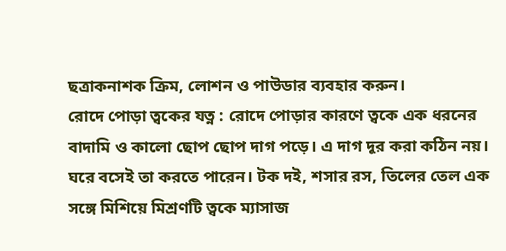ছত্রাকনাশক ক্রিম, লোশন ও পাউডার ব্যবহার করুন।
রোদে পোড়া ত্বকের যত্ন : রোদে পোড়ার কারণে ত্বকে এক ধরনের বাদামি ও কালো ছোপ ছোপ দাগ পড়ে। এ দাগ দূর করা কঠিন নয়। ঘরে বসেই তা করতে পারেন। টক দই, শসার রস, তিলের তেল এক সঙ্গে মিশিয়ে মিশ্রণটি ত্বকে ম্যাসাজ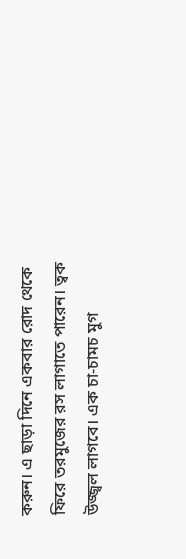করুন। এ ছাড়া দিনে একবার রোদ থেকে ফিরে তরমুজের রস লাগাতে পারেন। ত্বক উজ্জ্বল লাগবে। এক চা-চামচ মুগ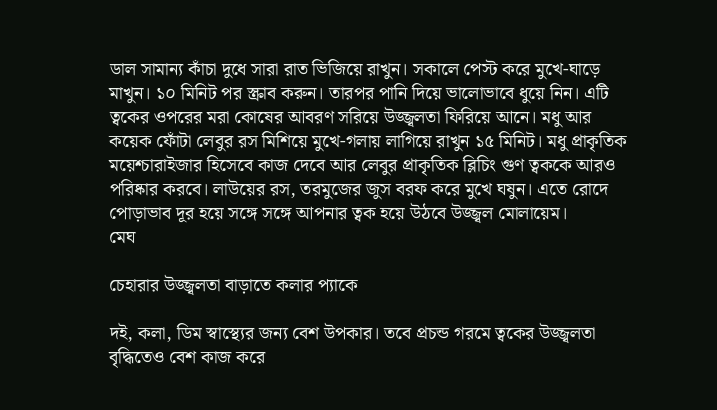ডাল সামান্য কাঁচা দুধে সারা রাত ভিজিয়ে রাখুন। সকালে পেস্ট করে মুখে-ঘাড়ে মাখুন। ১০ মিনিট পর স্ক্রাব করুন। তারপর পানি দিয়ে ভালোভাবে ধুয়ে নিন। এটি ত্বকের ওপরের মরা কোষের আবরণ সরিয়ে উজ্জ্বলতা ফিরিয়ে আনে। মধু আর কয়েক ফোঁটা লেবুর রস মিশিয়ে মুখে-গলায় লাগিয়ে রাখুন ১৫ মিনিট। মধু প্রাকৃতিক ময়েশ্চারাইজার হিসেবে কাজ দেবে আর লেবুর প্রাকৃতিক ব্লিচিং গুণ ত্বককে আরও পরিষ্কার করবে। লাউয়ের রস, তরমুজের জুস বরফ করে মুখে ঘষুন। এতে রোদে পোড়াভাব দূর হয়ে সঙ্গে সঙ্গে আপনার ত্বক হয়ে উঠবে উজ্জ্বল মোলায়েম।
মেঘ

চেহারার উজ্জ্বলতা বাড়াতে কলার প্যাকে

দই, কলা, ডিম স্বাস্থ্যের জন্য বেশ উপকার। তবে প্রচন্ড গরমে ত্বকের উজ্জ্বলতা বৃদ্ধিতেও বেশ কাজ করে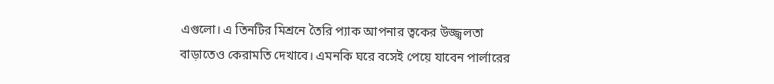এগুলো। এ তিনটির মিশ্রনে তৈরি প্যাক আপনার ত্বকের উজ্জ্বলতা বাড়াতেও কেরামতি দেখাবে। এমনকি ঘরে বসেই পেয়ে যাবেন পার্লারের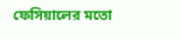ফেসিয়ালের মতো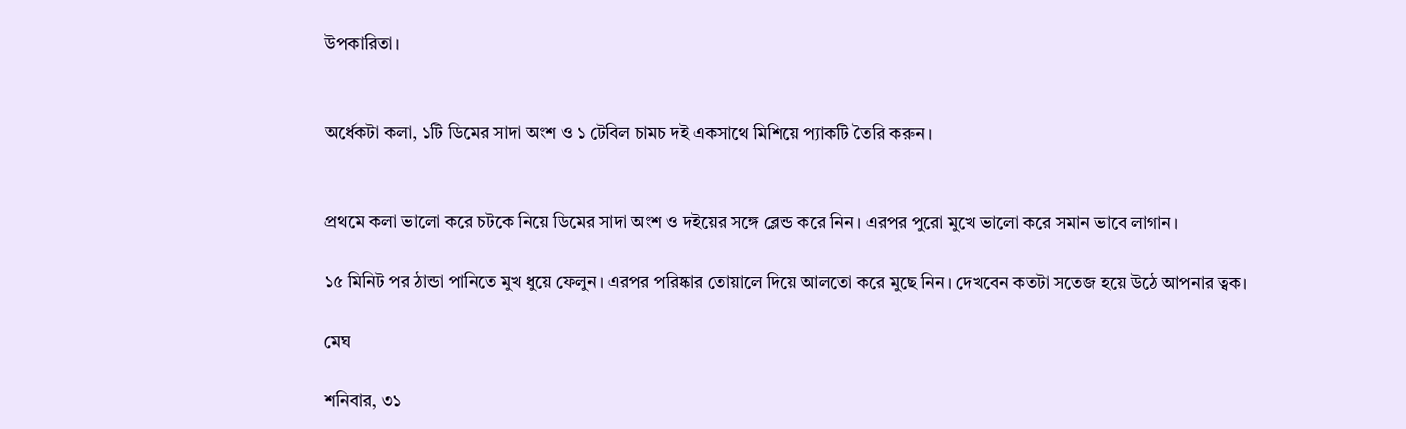উপকারিতা।


অর্ধেকটা কলা, ১টি ডিমের সাদা অংশ ও ১ টেবিল চামচ দই একসাথে মিশিয়ে প্যাকটি তৈরি করুন।


প্রথমে কলা ভালো করে চটকে নিয়ে ডিমের সাদা অংশ ও দইয়ের সঙ্গে ব্লেন্ড করে নিন। এরপর পুরো মুখে ভালো করে সমান ভাবে লাগান।

১৫ মিনিট পর ঠান্ডা পানিতে মুখ ধুয়ে ফেলুন। এরপর পরিষ্কার তোয়ালে দিয়ে আলতো করে মুছে নিন। দেখবেন কতটা সতেজ হয়ে উঠে আপনার ত্বক।

মেঘ

শনিবার, ৩১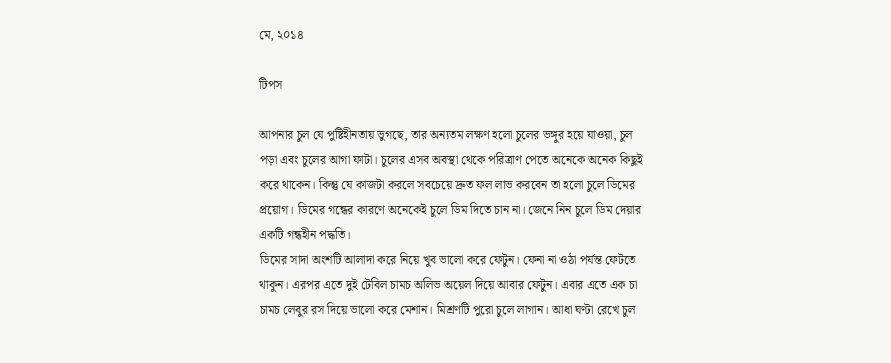মে, ২০১৪

টিপস

আপনার চুল যে পুষ্টিহীনতায় ভুগছে, তার অন্যতম লক্ষণ হলো চুলের ভঙ্গুর হয়ে যাওয়া, চুল পড়া এবং চুলের আগা ফাটা। চুলের এসব অবস্থা থেকে পরিত্রাণ পেতে অনেকে অনেক কিছুই করে থাকেন। কিন্তু যে কাজটা করলে সবচেয়ে দ্রুত ফল লাভ করবেন তা হলো চুলে ডিমের প্রয়োগ। ডিমের গন্ধের কারণে অনেকেই চুলে ডিম দিতে চান না। জেনে নিন চুলে ডিম দেয়ার একটি গন্ধহীন পদ্ধতি।
ডিমের সাদা অংশটি আলাদা করে নিয়ে খুব ভালো করে ফেটুন। ফেনা না ওঠা পর্যন্ত ফেটতে থাকুন। এরপর এতে দুই টেবিল চামচ অলিভ অয়েল দিয়ে আবার ফেটুন। এবার এতে এক চা চামচ লেবুর রস দিয়ে ভালো করে মেশান। মিশ্রণটি পুরো চুলে লাগান। আধা ঘণ্টা রেখে চুল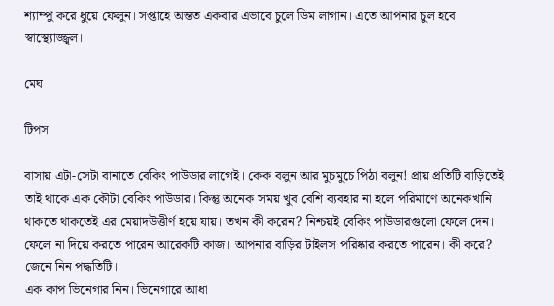শ্যাম্পু করে ধুয়ে ফেলুন। সপ্তাহে অন্তত একবার এভাবে চুলে ডিম লাগান। এতে আপনার চুল হবে স্বাস্থ্যোজ্জ্বল।

মেঘ

টিপস

বাসায় এটা-সেটা বানাতে বেকিং পাউডার লাগেই। কেক বলুন আর মুচমুচে পিঠা বলুন! প্রায় প্রতিটি বাড়িতেই তাই থাকে এক কৌটা বেকিং পাউডার। কিন্তু অনেক সময় খুব বেশি ব্যবহার না হলে পরিমাণে অনেকখানি থাকতে থাকতেই এর মেয়াদউত্তীর্ণ হয়ে যায়। তখন কী করেন? নিশ্চয়ই বেকিং পাউডারগুলো ফেলে দেন। ফেলে না দিয়ে করতে পারেন আরেকটি কাজ। আপনার বাড়ির টাইলস পরিষ্কার করতে পারেন। কী করে? জেনে নিন পদ্ধতিটি।
এক কাপ ভিনেগার নিন। ভিনেগারে আধা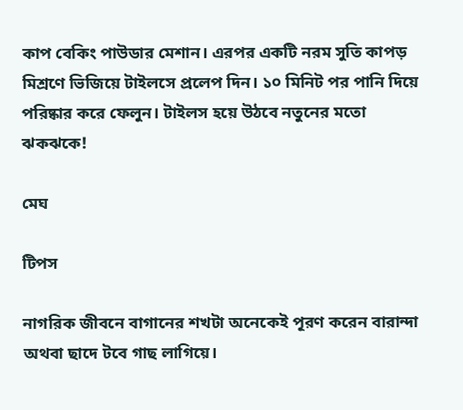কাপ বেকিং পাউডার মেশান। এরপর একটি নরম সুতি কাপড় মিশ্রণে ভিজিয়ে টাইলসে প্রলেপ দিন। ১০ মিনিট পর পানি দিয়ে পরিষ্কার করে ফেলুন। টাইলস হয়ে উঠবে নতুনের মতো ঝকঝকে!

মেঘ

টিপস

নাগরিক জীবনে বাগানের শখটা অনেকেই পূরণ করেন বারান্দা অথবা ছাদে টবে গাছ লাগিয়ে।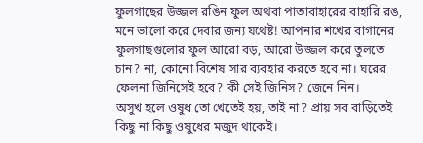ফুলগাছের উজ্জল রঙিন ফুল অথবা পাতাবাহারের বাহারি রঙ, মনে ভালো করে দেবার জন্য যথেষ্ট! আপনার শখের বাগানের ফুলগাছগুলোর ফুল আরো বড়, আরো উজ্জল করে তুলতে চান? না, কোনো বিশেষ সার ব্যবহার করতে হবে না। ঘরের ফেলনা জিনিসেই হবে? কী সেই জিনিস? জেনে নিন।
অসুখ হলে ওষুধ তো খেতেই হয়, তাই না? প্রায় সব বাড়িতেই কিছু না কিছু ওষুধের মজুদ থাকেই।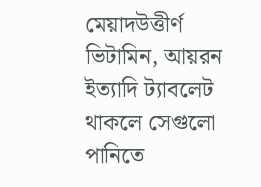মেয়াদউত্তীর্ণ ভিটামিন, আয়রন ইত্যাদি ট্যাবলেট থাকলে সেগুলো পানিতে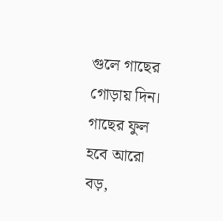গুলে গাছের গোড়ায় দিন। গাছের ফুল হবে আরো বড়,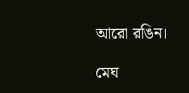আরো রঙিন।

মেঘ